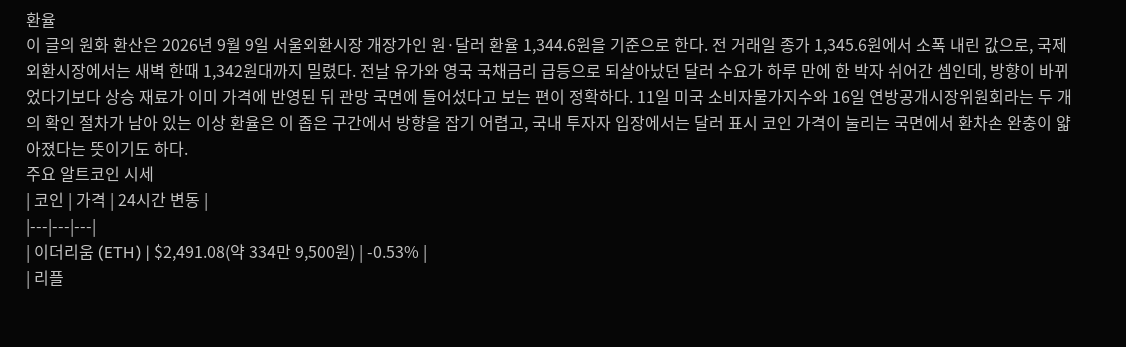환율
이 글의 원화 환산은 2026년 9월 9일 서울외환시장 개장가인 원·달러 환율 1,344.6원을 기준으로 한다. 전 거래일 종가 1,345.6원에서 소폭 내린 값으로, 국제 외환시장에서는 새벽 한때 1,342원대까지 밀렸다. 전날 유가와 영국 국채금리 급등으로 되살아났던 달러 수요가 하루 만에 한 박자 쉬어간 셈인데, 방향이 바뀌었다기보다 상승 재료가 이미 가격에 반영된 뒤 관망 국면에 들어섰다고 보는 편이 정확하다. 11일 미국 소비자물가지수와 16일 연방공개시장위원회라는 두 개의 확인 절차가 남아 있는 이상 환율은 이 좁은 구간에서 방향을 잡기 어렵고, 국내 투자자 입장에서는 달러 표시 코인 가격이 눌리는 국면에서 환차손 완충이 얇아졌다는 뜻이기도 하다.
주요 알트코인 시세
| 코인 | 가격 | 24시간 변동 |
|---|---|---|
| 이더리움 (ETH) | $2,491.08(약 334만 9,500원) | -0.53% |
| 리플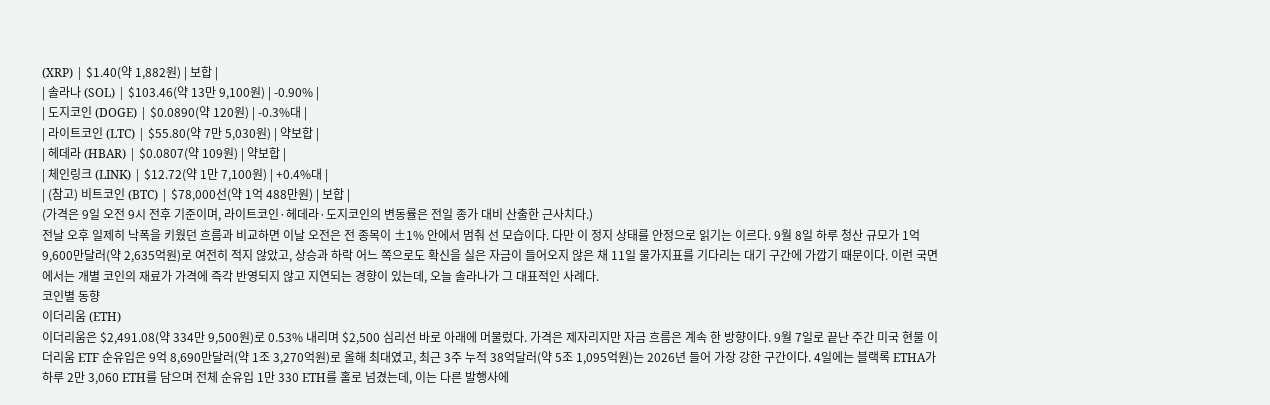(XRP) | $1.40(약 1,882원) | 보합 |
| 솔라나 (SOL) | $103.46(약 13만 9,100원) | -0.90% |
| 도지코인 (DOGE) | $0.0890(약 120원) | -0.3%대 |
| 라이트코인 (LTC) | $55.80(약 7만 5,030원) | 약보합 |
| 헤데라 (HBAR) | $0.0807(약 109원) | 약보합 |
| 체인링크 (LINK) | $12.72(약 1만 7,100원) | +0.4%대 |
| (참고) 비트코인 (BTC) | $78,000선(약 1억 488만원) | 보합 |
(가격은 9일 오전 9시 전후 기준이며, 라이트코인·헤데라·도지코인의 변동률은 전일 종가 대비 산출한 근사치다.)
전날 오후 일제히 낙폭을 키웠던 흐름과 비교하면 이날 오전은 전 종목이 ±1% 안에서 멈춰 선 모습이다. 다만 이 정지 상태를 안정으로 읽기는 이르다. 9월 8일 하루 청산 규모가 1억 9,600만달러(약 2,635억원)로 여전히 적지 않았고, 상승과 하락 어느 쪽으로도 확신을 실은 자금이 들어오지 않은 채 11일 물가지표를 기다리는 대기 구간에 가깝기 때문이다. 이런 국면에서는 개별 코인의 재료가 가격에 즉각 반영되지 않고 지연되는 경향이 있는데, 오늘 솔라나가 그 대표적인 사례다.
코인별 동향
이더리움 (ETH)
이더리움은 $2,491.08(약 334만 9,500원)로 0.53% 내리며 $2,500 심리선 바로 아래에 머물렀다. 가격은 제자리지만 자금 흐름은 계속 한 방향이다. 9월 7일로 끝난 주간 미국 현물 이더리움 ETF 순유입은 9억 8,690만달러(약 1조 3,270억원)로 올해 최대였고, 최근 3주 누적 38억달러(약 5조 1,095억원)는 2026년 들어 가장 강한 구간이다. 4일에는 블랙록 ETHA가 하루 2만 3,060 ETH를 담으며 전체 순유입 1만 330 ETH를 홀로 넘겼는데, 이는 다른 발행사에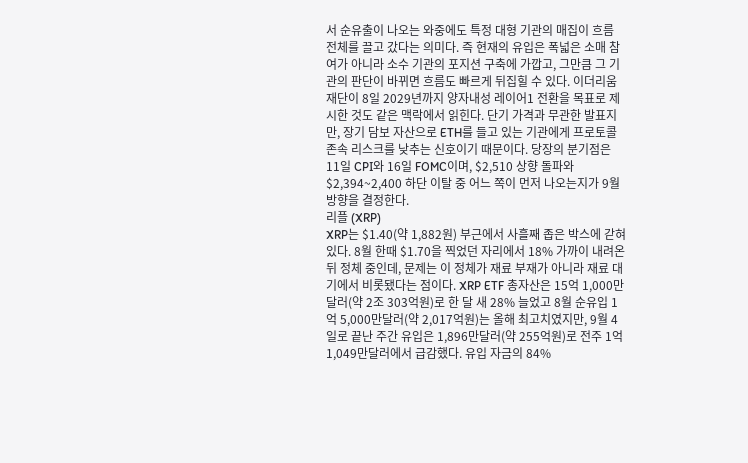서 순유출이 나오는 와중에도 특정 대형 기관의 매집이 흐름 전체를 끌고 갔다는 의미다. 즉 현재의 유입은 폭넓은 소매 참여가 아니라 소수 기관의 포지션 구축에 가깝고, 그만큼 그 기관의 판단이 바뀌면 흐름도 빠르게 뒤집힐 수 있다. 이더리움 재단이 8일 2029년까지 양자내성 레이어1 전환을 목표로 제시한 것도 같은 맥락에서 읽힌다. 단기 가격과 무관한 발표지만, 장기 담보 자산으로 ETH를 들고 있는 기관에게 프로토콜 존속 리스크를 낮추는 신호이기 때문이다. 당장의 분기점은 11일 CPI와 16일 FOMC이며, $2,510 상향 돌파와 $2,394~2,400 하단 이탈 중 어느 쪽이 먼저 나오는지가 9월 방향을 결정한다.
리플 (XRP)
XRP는 $1.40(약 1,882원) 부근에서 사흘째 좁은 박스에 갇혀 있다. 8월 한때 $1.70을 찍었던 자리에서 18% 가까이 내려온 뒤 정체 중인데, 문제는 이 정체가 재료 부재가 아니라 재료 대기에서 비롯됐다는 점이다. XRP ETF 총자산은 15억 1,000만달러(약 2조 303억원)로 한 달 새 28% 늘었고 8월 순유입 1억 5,000만달러(약 2,017억원)는 올해 최고치였지만, 9월 4일로 끝난 주간 유입은 1,896만달러(약 255억원)로 전주 1억 1,049만달러에서 급감했다. 유입 자금의 84%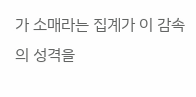가 소매라는 집계가 이 감속의 성격을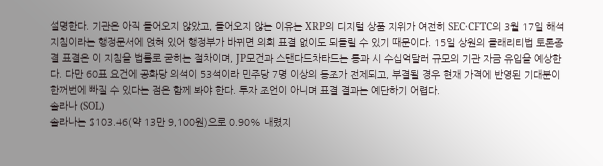설명한다. 기관은 아직 들어오지 않았고, 들어오지 않는 이유는 XRP의 디지털 상품 지위가 여전히 SEC·CFTC의 3월 17일 해석 지침이라는 행정문서에 얹혀 있어 행정부가 바뀌면 의회 표결 없이도 되돌릴 수 있기 때문이다. 15일 상원의 클래리티법 토론종결 표결은 이 지침을 법률로 굳히는 절차이며, JP모건과 스탠다드차타드는 통과 시 수십억달러 규모의 기관 자금 유입을 예상한다. 다만 60표 요건에 공화당 의석이 53석이라 민주당 7명 이상의 동조가 전제되고, 부결될 경우 현재 가격에 반영된 기대분이 한꺼번에 빠질 수 있다는 점은 함께 봐야 한다. 투자 조언이 아니며 표결 결과는 예단하기 어렵다.
솔라나 (SOL)
솔라나는 $103.46(약 13만 9,100원)으로 0.90% 내렸지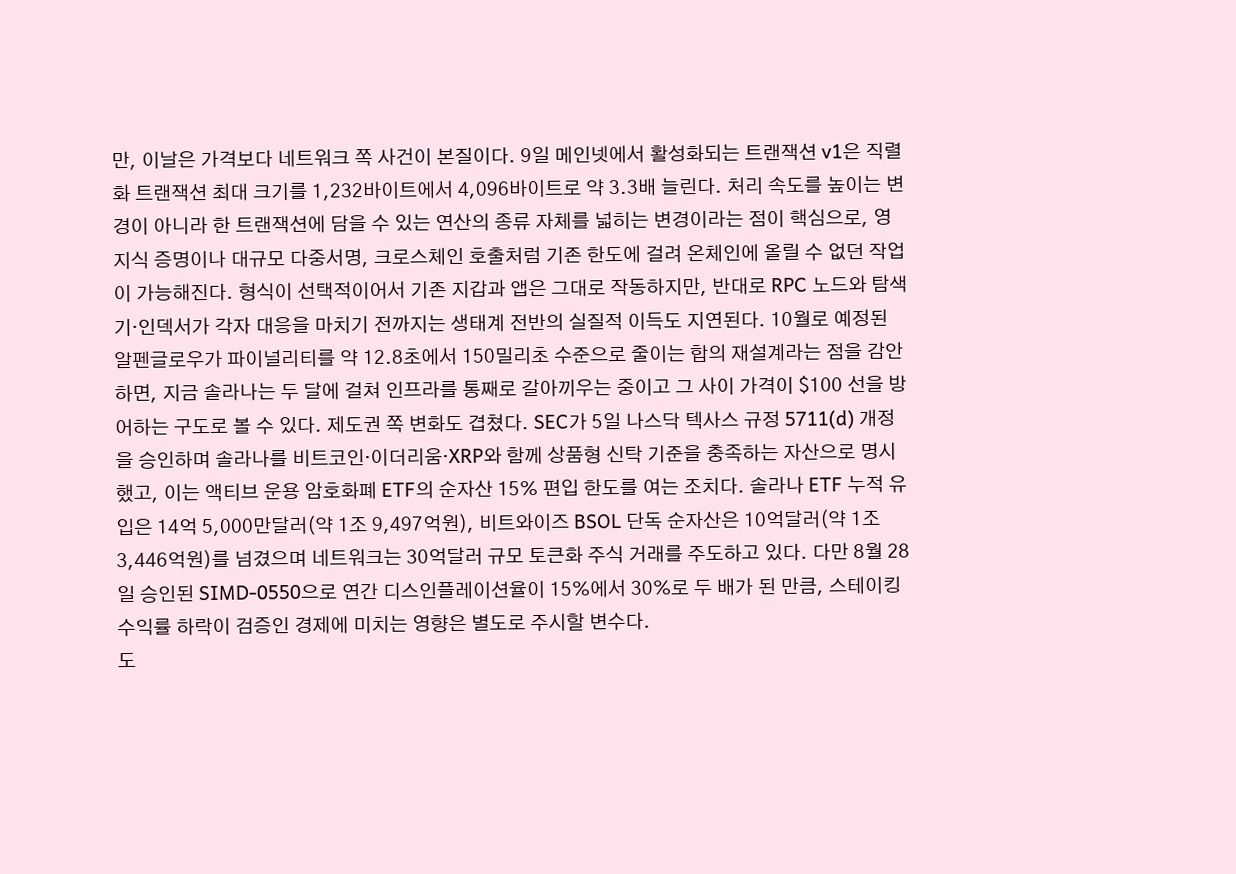만, 이날은 가격보다 네트워크 쪽 사건이 본질이다. 9일 메인넷에서 활성화되는 트랜잭션 v1은 직렬화 트랜잭션 최대 크기를 1,232바이트에서 4,096바이트로 약 3.3배 늘린다. 처리 속도를 높이는 변경이 아니라 한 트랜잭션에 담을 수 있는 연산의 종류 자체를 넓히는 변경이라는 점이 핵심으로, 영지식 증명이나 대규모 다중서명, 크로스체인 호출처럼 기존 한도에 걸려 온체인에 올릴 수 없던 작업이 가능해진다. 형식이 선택적이어서 기존 지갑과 앱은 그대로 작동하지만, 반대로 RPC 노드와 탐색기·인덱서가 각자 대응을 마치기 전까지는 생태계 전반의 실질적 이득도 지연된다. 10월로 예정된 알펜글로우가 파이널리티를 약 12.8초에서 150밀리초 수준으로 줄이는 합의 재설계라는 점을 감안하면, 지금 솔라나는 두 달에 걸쳐 인프라를 통째로 갈아끼우는 중이고 그 사이 가격이 $100 선을 방어하는 구도로 볼 수 있다. 제도권 쪽 변화도 겹쳤다. SEC가 5일 나스닥 텍사스 규정 5711(d) 개정을 승인하며 솔라나를 비트코인·이더리움·XRP와 함께 상품형 신탁 기준을 충족하는 자산으로 명시했고, 이는 액티브 운용 암호화폐 ETF의 순자산 15% 편입 한도를 여는 조치다. 솔라나 ETF 누적 유입은 14억 5,000만달러(약 1조 9,497억원), 비트와이즈 BSOL 단독 순자산은 10억달러(약 1조 3,446억원)를 넘겼으며 네트워크는 30억달러 규모 토큰화 주식 거래를 주도하고 있다. 다만 8월 28일 승인된 SIMD-0550으로 연간 디스인플레이션율이 15%에서 30%로 두 배가 된 만큼, 스테이킹 수익률 하락이 검증인 경제에 미치는 영향은 별도로 주시할 변수다.
도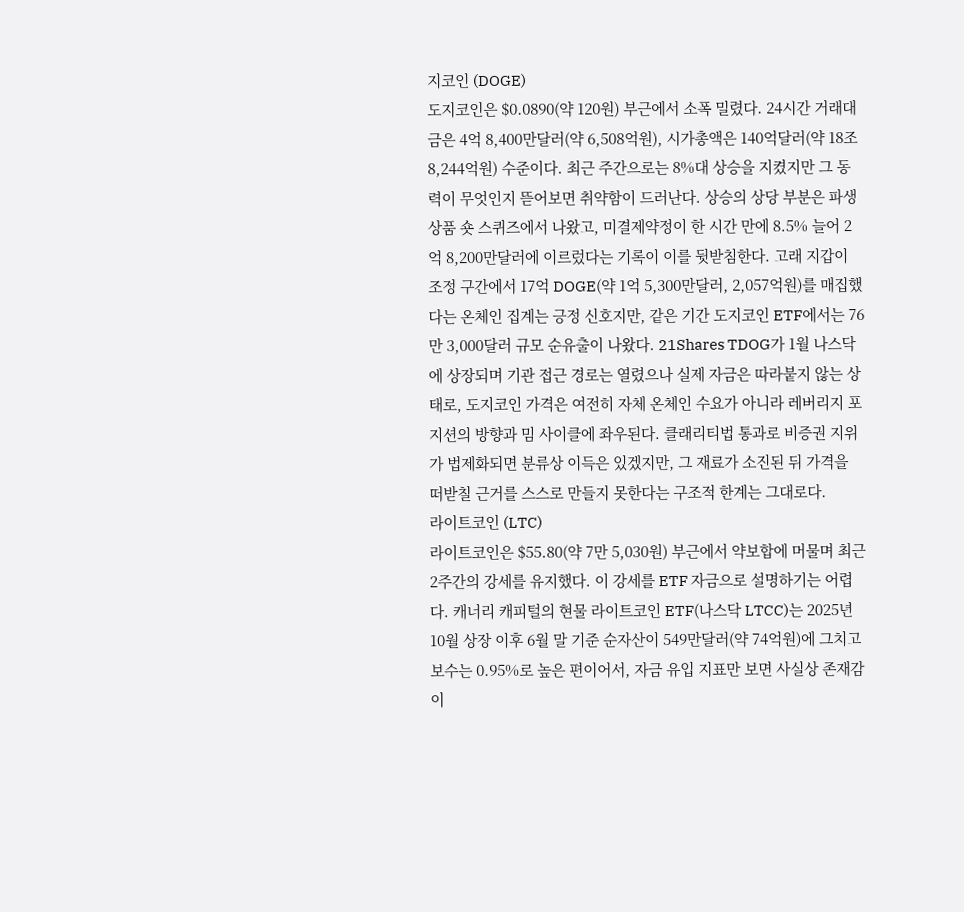지코인 (DOGE)
도지코인은 $0.0890(약 120원) 부근에서 소폭 밀렸다. 24시간 거래대금은 4억 8,400만달러(약 6,508억원), 시가총액은 140억달러(약 18조 8,244억원) 수준이다. 최근 주간으로는 8%대 상승을 지켰지만 그 동력이 무엇인지 뜯어보면 취약함이 드러난다. 상승의 상당 부분은 파생상품 숏 스퀴즈에서 나왔고, 미결제약정이 한 시간 만에 8.5% 늘어 2억 8,200만달러에 이르렀다는 기록이 이를 뒷받침한다. 고래 지갑이 조정 구간에서 17억 DOGE(약 1억 5,300만달러, 2,057억원)를 매집했다는 온체인 집계는 긍정 신호지만, 같은 기간 도지코인 ETF에서는 76만 3,000달러 규모 순유출이 나왔다. 21Shares TDOG가 1월 나스닥에 상장되며 기관 접근 경로는 열렸으나 실제 자금은 따라붙지 않는 상태로, 도지코인 가격은 여전히 자체 온체인 수요가 아니라 레버리지 포지션의 방향과 밈 사이클에 좌우된다. 클래리티법 통과로 비증권 지위가 법제화되면 분류상 이득은 있겠지만, 그 재료가 소진된 뒤 가격을 떠받칠 근거를 스스로 만들지 못한다는 구조적 한계는 그대로다.
라이트코인 (LTC)
라이트코인은 $55.80(약 7만 5,030원) 부근에서 약보합에 머물며 최근 2주간의 강세를 유지했다. 이 강세를 ETF 자금으로 설명하기는 어렵다. 캐너리 캐피털의 현물 라이트코인 ETF(나스닥 LTCC)는 2025년 10월 상장 이후 6월 말 기준 순자산이 549만달러(약 74억원)에 그치고 보수는 0.95%로 높은 편이어서, 자금 유입 지표만 보면 사실상 존재감이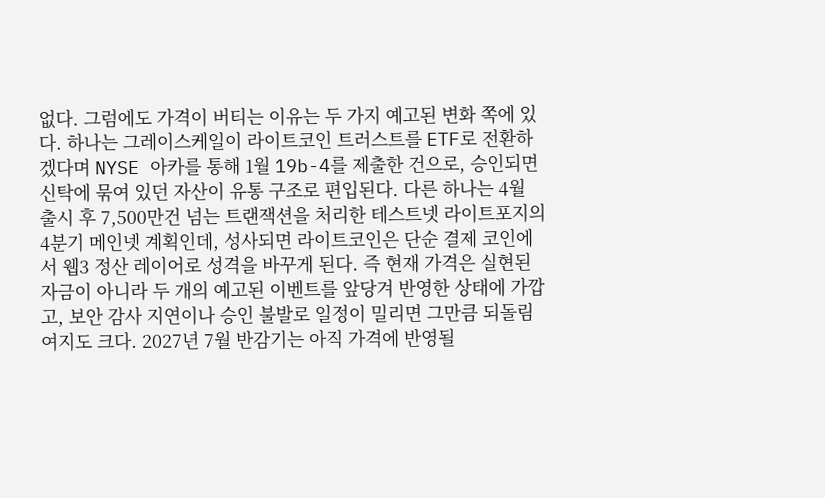없다. 그럼에도 가격이 버티는 이유는 두 가지 예고된 변화 쪽에 있다. 하나는 그레이스케일이 라이트코인 트러스트를 ETF로 전환하겠다며 NYSE 아카를 통해 1월 19b-4를 제출한 건으로, 승인되면 신탁에 묶여 있던 자산이 유통 구조로 편입된다. 다른 하나는 4월 출시 후 7,500만건 넘는 트랜잭션을 처리한 테스트넷 라이트포지의 4분기 메인넷 계획인데, 성사되면 라이트코인은 단순 결제 코인에서 웹3 정산 레이어로 성격을 바꾸게 된다. 즉 현재 가격은 실현된 자금이 아니라 두 개의 예고된 이벤트를 앞당겨 반영한 상태에 가깝고, 보안 감사 지연이나 승인 불발로 일정이 밀리면 그만큼 되돌림 여지도 크다. 2027년 7월 반감기는 아직 가격에 반영될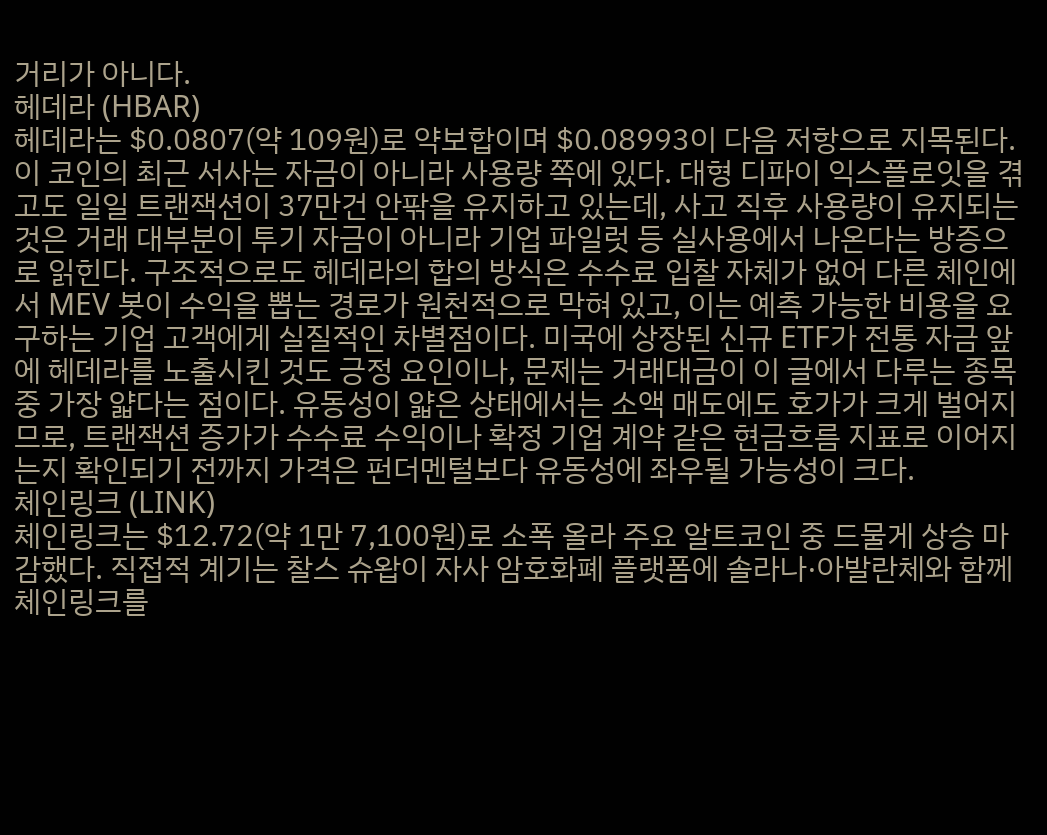거리가 아니다.
헤데라 (HBAR)
헤데라는 $0.0807(약 109원)로 약보합이며 $0.08993이 다음 저항으로 지목된다. 이 코인의 최근 서사는 자금이 아니라 사용량 쪽에 있다. 대형 디파이 익스플로잇을 겪고도 일일 트랜잭션이 37만건 안팎을 유지하고 있는데, 사고 직후 사용량이 유지되는 것은 거래 대부분이 투기 자금이 아니라 기업 파일럿 등 실사용에서 나온다는 방증으로 읽힌다. 구조적으로도 헤데라의 합의 방식은 수수료 입찰 자체가 없어 다른 체인에서 MEV 봇이 수익을 뽑는 경로가 원천적으로 막혀 있고, 이는 예측 가능한 비용을 요구하는 기업 고객에게 실질적인 차별점이다. 미국에 상장된 신규 ETF가 전통 자금 앞에 헤데라를 노출시킨 것도 긍정 요인이나, 문제는 거래대금이 이 글에서 다루는 종목 중 가장 얇다는 점이다. 유동성이 얇은 상태에서는 소액 매도에도 호가가 크게 벌어지므로, 트랜잭션 증가가 수수료 수익이나 확정 기업 계약 같은 현금흐름 지표로 이어지는지 확인되기 전까지 가격은 펀더멘털보다 유동성에 좌우될 가능성이 크다.
체인링크 (LINK)
체인링크는 $12.72(약 1만 7,100원)로 소폭 올라 주요 알트코인 중 드물게 상승 마감했다. 직접적 계기는 찰스 슈왑이 자사 암호화폐 플랫폼에 솔라나·아발란체와 함께 체인링크를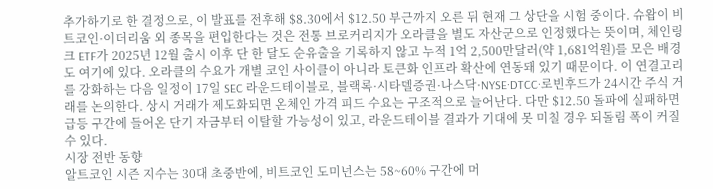추가하기로 한 결정으로, 이 발표를 전후해 $8.30에서 $12.50 부근까지 오른 뒤 현재 그 상단을 시험 중이다. 슈왑이 비트코인·이더리움 외 종목을 편입한다는 것은 전통 브로커리지가 오라클을 별도 자산군으로 인정했다는 뜻이며, 체인링크 ETF가 2025년 12월 출시 이후 단 한 달도 순유출을 기록하지 않고 누적 1억 2,500만달러(약 1,681억원)를 모은 배경도 여기에 있다. 오라클의 수요가 개별 코인 사이클이 아니라 토큰화 인프라 확산에 연동돼 있기 때문이다. 이 연결고리를 강화하는 다음 일정이 17일 SEC 라운드테이블로, 블랙록·시타델증권·나스닥·NYSE·DTCC·로빈후드가 24시간 주식 거래를 논의한다. 상시 거래가 제도화되면 온체인 가격 피드 수요는 구조적으로 늘어난다. 다만 $12.50 돌파에 실패하면 급등 구간에 들어온 단기 자금부터 이탈할 가능성이 있고, 라운드테이블 결과가 기대에 못 미칠 경우 되돌림 폭이 커질 수 있다.
시장 전반 동향
알트코인 시즌 지수는 30대 초중반에, 비트코인 도미넌스는 58~60% 구간에 머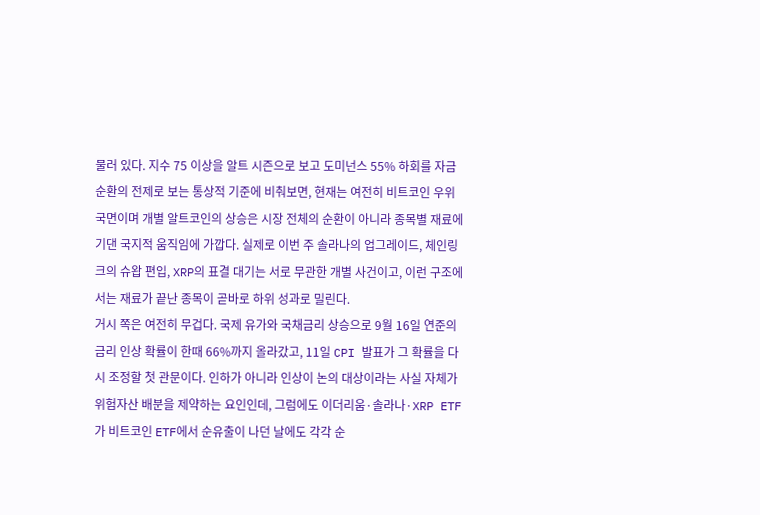물러 있다. 지수 75 이상을 알트 시즌으로 보고 도미넌스 55% 하회를 자금 순환의 전제로 보는 통상적 기준에 비춰보면, 현재는 여전히 비트코인 우위 국면이며 개별 알트코인의 상승은 시장 전체의 순환이 아니라 종목별 재료에 기댄 국지적 움직임에 가깝다. 실제로 이번 주 솔라나의 업그레이드, 체인링크의 슈왑 편입, XRP의 표결 대기는 서로 무관한 개별 사건이고, 이런 구조에서는 재료가 끝난 종목이 곧바로 하위 성과로 밀린다.
거시 쪽은 여전히 무겁다. 국제 유가와 국채금리 상승으로 9월 16일 연준의 금리 인상 확률이 한때 66%까지 올라갔고, 11일 CPI 발표가 그 확률을 다시 조정할 첫 관문이다. 인하가 아니라 인상이 논의 대상이라는 사실 자체가 위험자산 배분을 제약하는 요인인데, 그럼에도 이더리움·솔라나·XRP ETF가 비트코인 ETF에서 순유출이 나던 날에도 각각 순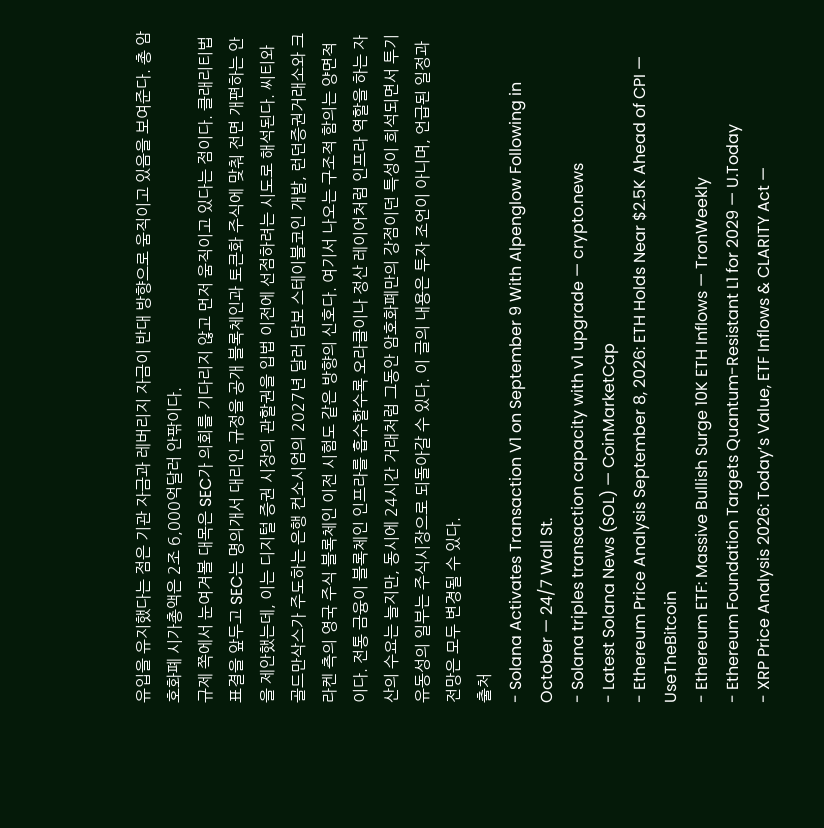유입을 유지했다는 점은 기관 자금과 레버리지 자금이 반대 방향으로 움직이고 있음을 보여준다. 총 암호화폐 시가총액은 2조 6,000억달러 안팎이다.
규제 쪽에서 눈여겨볼 대목은 SEC가 의회를 기다리지 않고 먼저 움직이고 있다는 점이다. 클래리티법 표결을 앞두고 SEC는 명의개서 대리인 규정을 공개 블록체인과 토큰화 주식에 맞춰 전면 개편하는 안을 제안했는데, 이는 디지털 증권 시장의 관할권을 입법 이전에 선점하려는 시도로 해석된다. 씨티와 골드만삭스가 주도하는 은행 컨소시엄의 2027년 달러 담보 스테이블코인 개발, 런던증권거래소와 크라켄 측의 영국 주식 블록체인 이전 시험도 같은 방향의 신호다. 여기서 나오는 구조적 함의는 양면적이다. 전통 금융이 블록체인 인프라를 흡수할수록 오라클이나 정산 레이어처럼 인프라 역할을 하는 자산의 수요는 늘지만, 동시에 24시간 거래처럼 그동안 암호화폐만의 강점이던 특성이 희석되면서 투기 유동성의 일부는 주식시장으로 되돌아갈 수 있다. 이 글의 내용은 투자 조언이 아니며, 언급된 일정과 전망은 모두 변경될 수 있다.
출처
- Solana Activates Transaction V1 on September 9 With Alpenglow Following in October — 24/7 Wall St.
- Solana triples transaction capacity with v1 upgrade — crypto.news
- Latest Solana News (SOL) — CoinMarketCap
- Ethereum Price Analysis September 8, 2026: ETH Holds Near $2.5K Ahead of CPI — UseTheBitcoin
- Ethereum ETF: Massive Bullish Surge 10K ETH Inflows — TronWeekly
- Ethereum Foundation Targets Quantum-Resistant L1 for 2029 — U.Today
- XRP Price Analysis 2026: Today’s Value, ETF Inflows & CLARITY Act —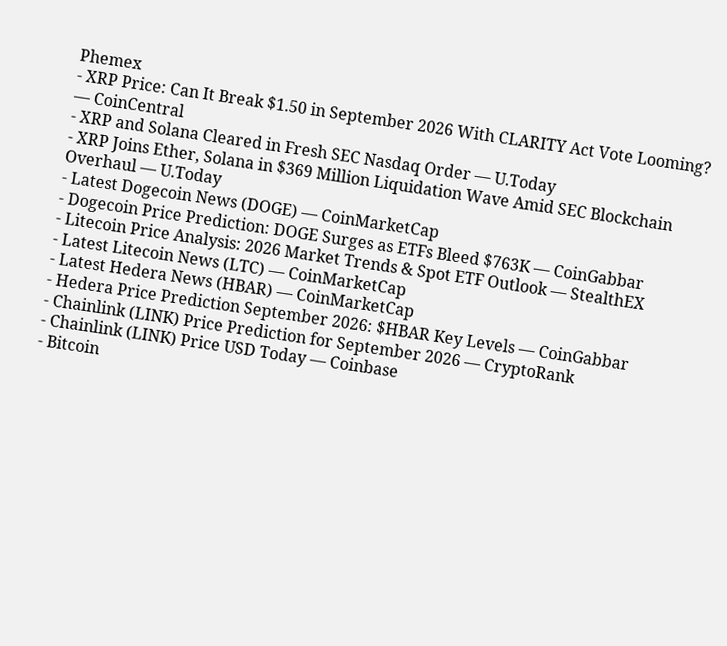Phemex
- XRP Price: Can It Break $1.50 in September 2026 With CLARITY Act Vote Looming? — CoinCentral
- XRP and Solana Cleared in Fresh SEC Nasdaq Order — U.Today
- XRP Joins Ether, Solana in $369 Million Liquidation Wave Amid SEC Blockchain Overhaul — U.Today
- Latest Dogecoin News (DOGE) — CoinMarketCap
- Dogecoin Price Prediction: DOGE Surges as ETFs Bleed $763K — CoinGabbar
- Litecoin Price Analysis: 2026 Market Trends & Spot ETF Outlook — StealthEX
- Latest Litecoin News (LTC) — CoinMarketCap
- Latest Hedera News (HBAR) — CoinMarketCap
- Hedera Price Prediction September 2026: $HBAR Key Levels — CoinGabbar
- Chainlink (LINK) Price Prediction for September 2026 — CryptoRank
- Chainlink (LINK) Price USD Today — Coinbase
- Bitcoin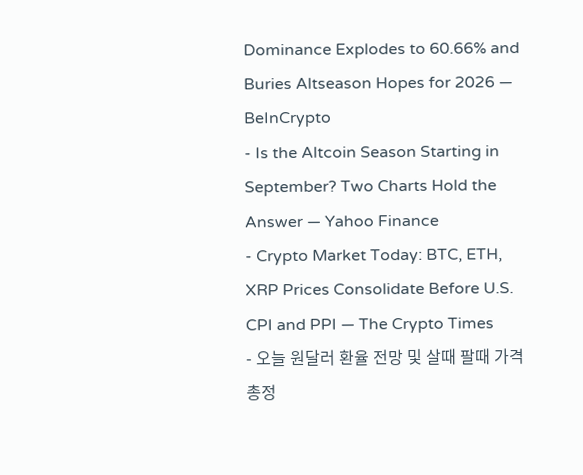Dominance Explodes to 60.66% and Buries Altseason Hopes for 2026 — BeInCrypto
- Is the Altcoin Season Starting in September? Two Charts Hold the Answer — Yahoo Finance
- Crypto Market Today: BTC, ETH, XRP Prices Consolidate Before U.S. CPI and PPI — The Crypto Times
- 오늘 원달러 환율 전망 및 살때 팔때 가격 총정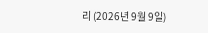리 (2026년 9월 9일)